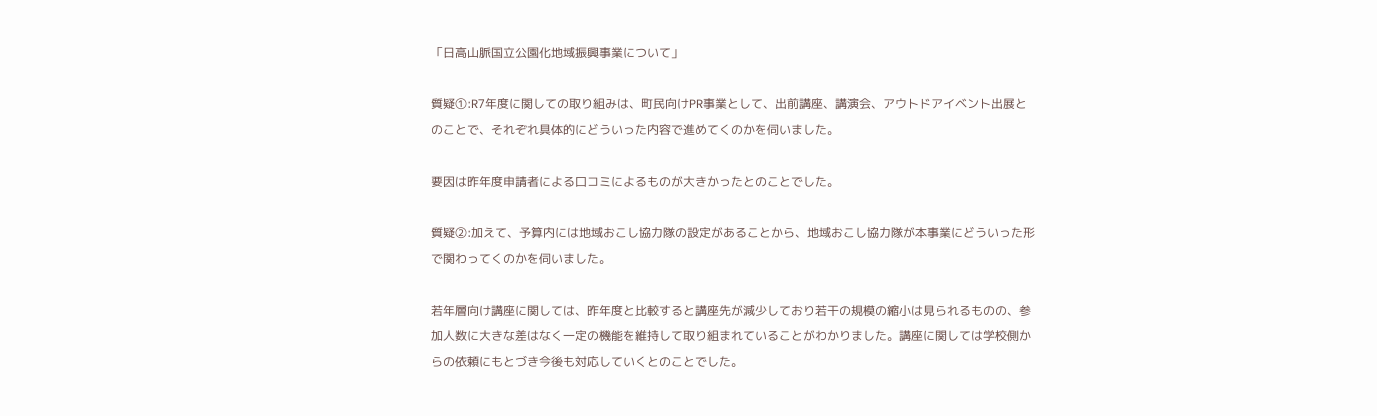「日高山脈国立公園化地域振興事業について」

質疑①:R7年度に関しての取り組みは、町民向けPR事業として、出前講座、講演会、アウトドアイベント出展とのことで、それぞれ具体的にどういった内容で進めてくのかを伺いました。

要因は昨年度申請者による口コミによるものが大きかったとのことでした。

質疑②:加えて、予算内には地域おこし協力隊の設定があることから、地域おこし協力隊が本事業にどういった形で関わってくのかを伺いました。

若年層向け講座に関しては、昨年度と比較すると講座先が減少しており若干の規模の縮小は見られるものの、参加人数に大きな差はなく一定の機能を維持して取り組まれていることがわかりました。講座に関しては学校側からの依頼にもとづき今後も対応していくとのことでした。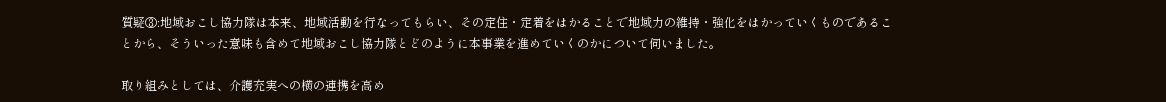質疑③:地域おこし協力隊は本来、地域活動を行なってもらい、その定住・定着をはかることで地域力の維持・強化をはかっていくものであることから、そういった意味も含めて地域おこし協力隊とどのように本事業を進めていくのかについて伺いました。

取り組みとしては、介護充実への横の連携を高め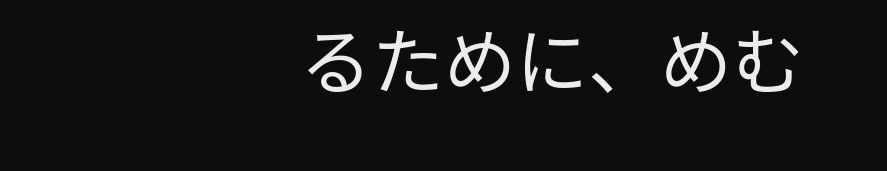るために、めむ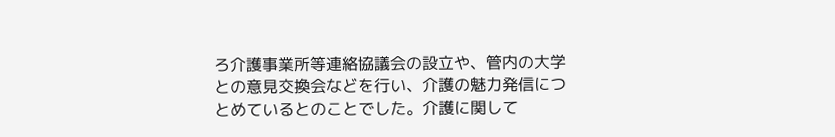ろ介護事業所等連絡協議会の設立や、管内の大学との意見交換会などを行い、介護の魅力発信につとめているとのことでした。介護に関して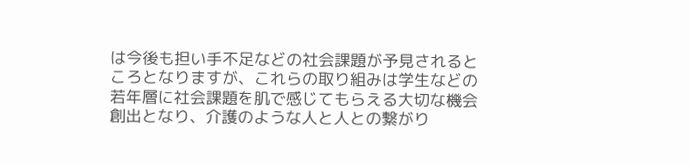は今後も担い手不足などの社会課題が予見されるところとなりますが、これらの取り組みは学生などの若年層に社会課題を肌で感じてもらえる大切な機会創出となり、介護のような人と人との繋がり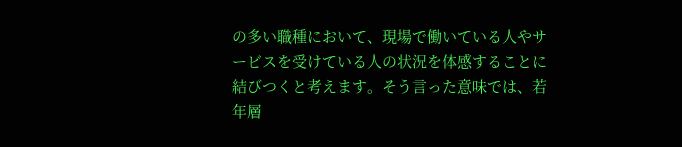の多い職種において、現場で働いている人やサービスを受けている人の状況を体感することに結びつくと考えます。そう言った意味では、若年層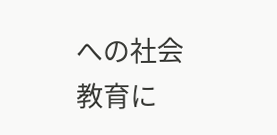への社会教育に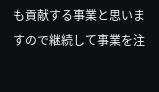も貢献する事業と思いますので継続して事業を注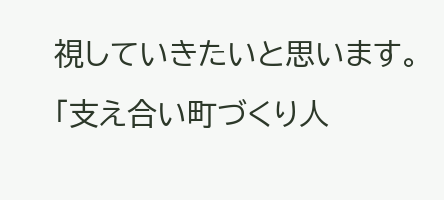視していきたいと思います。「支え合い町づくり人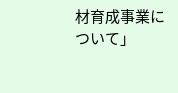材育成事業について」